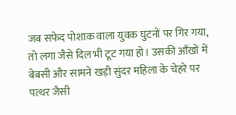जब सफेद पोशाक वाला युवक घुटनों पर गिर गया, तो लगा जैसे दिल भी टूट गया हो। उसकी आँखों में बेबसी और सामने खड़ी सुंदर महिला के चेहरे पर पत्थर जैसी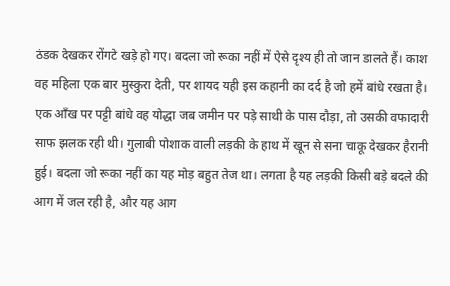ठंडक देखकर रोंगटे खड़े हो गए। बदला जो रूका नहीं में ऐसे दृश्य ही तो जान डालते हैं। काश वह महिला एक बार मुस्कुरा देती, पर शायद यही इस कहानी का दर्द है जो हमें बांधे रखता है।
एक आँख पर पट्टी बांधे वह योद्धा जब जमीन पर पड़े साथी के पास दौड़ा, तो उसकी वफादारी साफ झलक रही थी। गुलाबी पोशाक वाली लड़की के हाथ में खून से सना चाकू देखकर हैरानी हुई। बदला जो रूका नहीं का यह मोड़ बहुत तेज था। लगता है यह लड़की किसी बड़े बदले की आग में जल रही है, और यह आग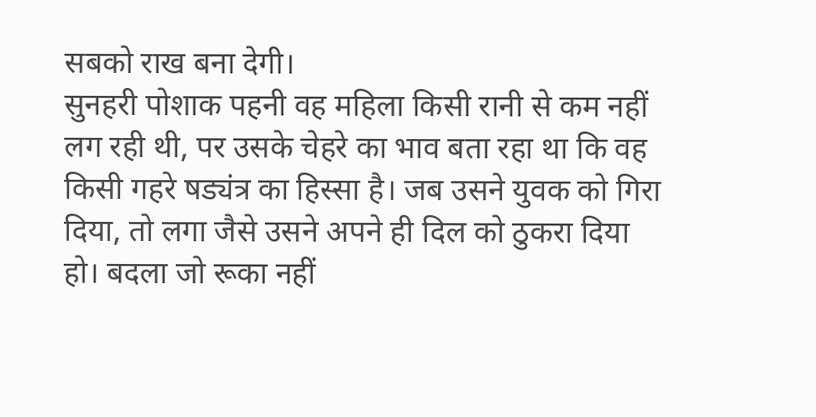सबको राख बना देगी।
सुनहरी पोशाक पहनी वह महिला किसी रानी से कम नहीं लग रही थी, पर उसके चेहरे का भाव बता रहा था कि वह किसी गहरे षड्यंत्र का हिस्सा है। जब उसने युवक को गिरा दिया, तो लगा जैसे उसने अपने ही दिल को ठुकरा दिया हो। बदला जो रूका नहीं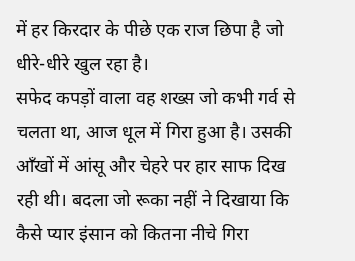में हर किरदार के पीछे एक राज छिपा है जो धीरे-धीरे खुल रहा है।
सफेद कपड़ों वाला वह शख्स जो कभी गर्व से चलता था, आज धूल में गिरा हुआ है। उसकी आँखों में आंसू और चेहरे पर हार साफ दिख रही थी। बदला जो रूका नहीं ने दिखाया कि कैसे प्यार इंसान को कितना नीचे गिरा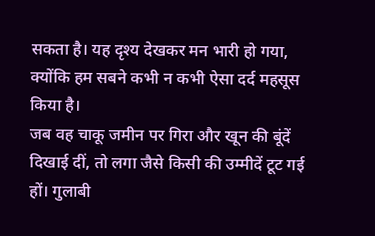सकता है। यह दृश्य देखकर मन भारी हो गया, क्योंकि हम सबने कभी न कभी ऐसा दर्द महसूस किया है।
जब वह चाकू जमीन पर गिरा और खून की बूंदें दिखाई दीं, तो लगा जैसे किसी की उम्मीदें टूट गई हों। गुलाबी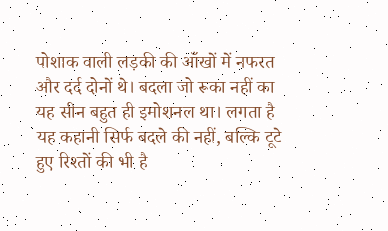पोशाक वाली लड़की की आँखों में नफरत और दर्द दोनों थे। बदला जो रूका नहीं का यह सीन बहुत ही इमोशनल था। लगता है यह कहानी सिर्फ बदले की नहीं, बल्कि टूटे हुए रिश्तों की भी है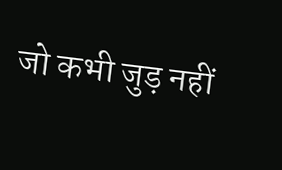जो कभी जुड़ नहीं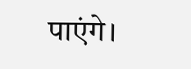पाएंगे।